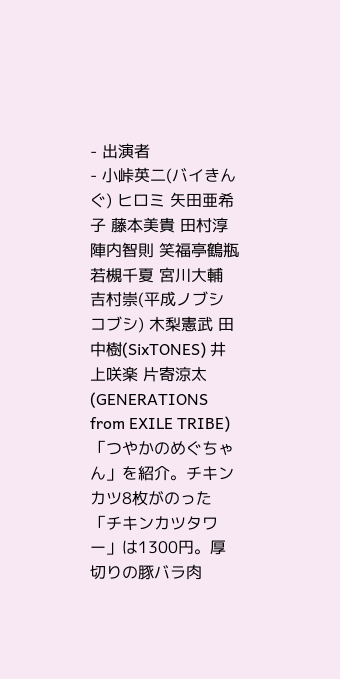- 出演者
- 小峠英二(バイきんぐ) ヒロミ 矢田亜希子 藤本美貴 田村淳 陣内智則 笑福亭鶴瓶 若槻千夏 宮川大輔 吉村崇(平成ノブシコブシ) 木梨憲武 田中樹(SixTONES) 井上咲楽 片寄涼太(GENERATIONS from EXILE TRIBE)
「つやかのめぐちゃん」を紹介。チキンカツ8枚がのった「チキンカツタワー」は1300円。厚切りの豚バラ肉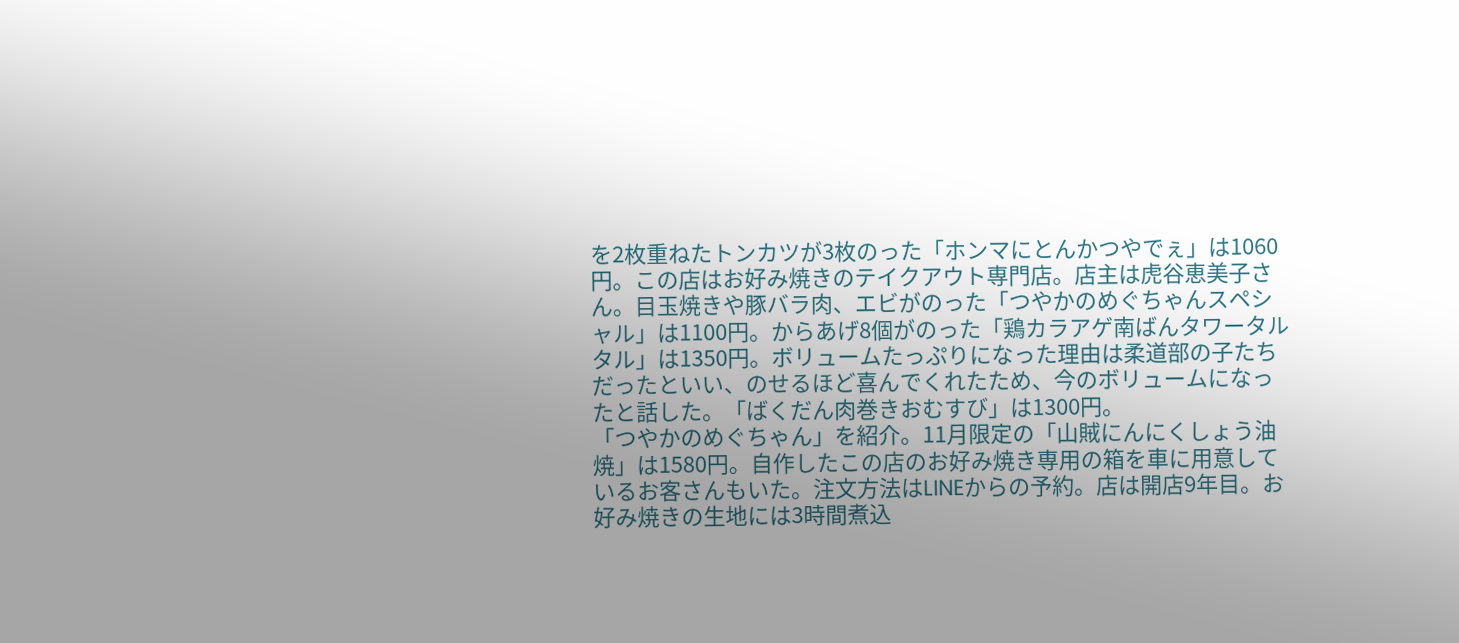を2枚重ねたトンカツが3枚のった「ホンマにとんかつやでぇ」は1060円。この店はお好み焼きのテイクアウト専門店。店主は虎谷恵美子さん。目玉焼きや豚バラ肉、エビがのった「つやかのめぐちゃんスペシャル」は1100円。からあげ8個がのった「鶏カラアゲ南ばんタワータルタル」は1350円。ボリュームたっぷりになった理由は柔道部の子たちだったといい、のせるほど喜んでくれたため、今のボリュームになったと話した。「ばくだん肉巻きおむすび」は1300円。
「つやかのめぐちゃん」を紹介。11月限定の「山賊にんにくしょう油焼」は1580円。自作したこの店のお好み焼き専用の箱を車に用意しているお客さんもいた。注文方法はLINEからの予約。店は開店9年目。お好み焼きの生地には3時間煮込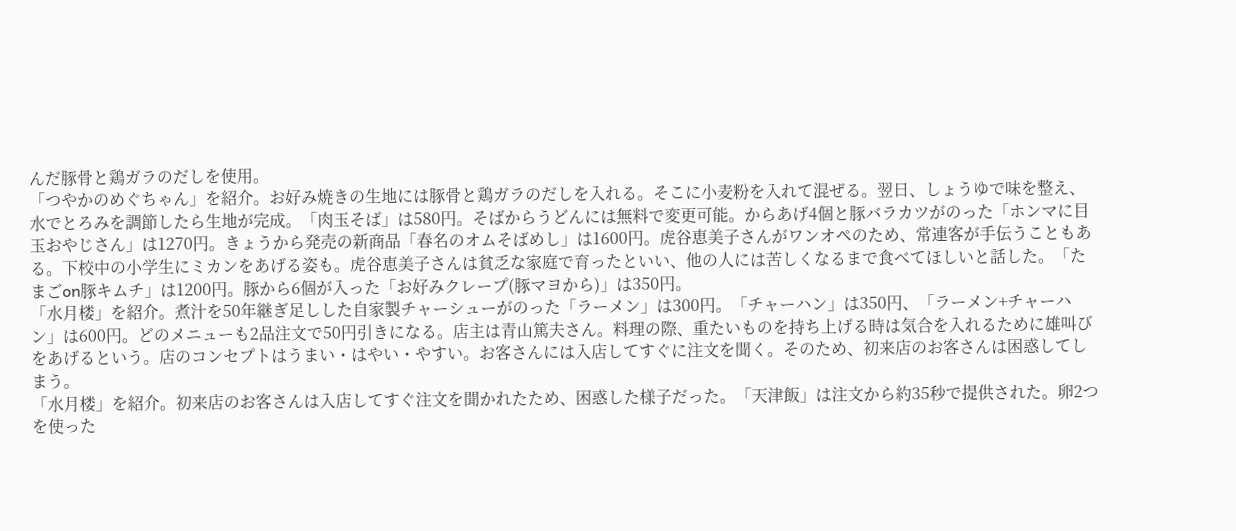んだ豚骨と鶏ガラのだしを使用。
「つやかのめぐちゃん」を紹介。お好み焼きの生地には豚骨と鶏ガラのだしを入れる。そこに小麦粉を入れて混ぜる。翌日、しょうゆで味を整え、水でとろみを調節したら生地が完成。「肉玉そば」は580円。そばからうどんには無料で変更可能。からあげ4個と豚バラカツがのった「ホンマに目玉おやじさん」は1270円。きょうから発売の新商品「春名のオムそばめし」は1600円。虎谷恵美子さんがワンオペのため、常連客が手伝うこともある。下校中の小学生にミカンをあげる姿も。虎谷恵美子さんは貧乏な家庭で育ったといい、他の人には苦しくなるまで食べてほしいと話した。「たまごon豚キムチ」は1200円。豚から6個が入った「お好みクレープ(豚マヨから)」は350円。
「水月楼」を紹介。煮汁を50年継ぎ足しした自家製チャーシューがのった「ラーメン」は300円。「チャーハン」は350円、「ラーメン+チャーハン」は600円。どのメニューも2品注文で50円引きになる。店主は青山篤夫さん。料理の際、重たいものを持ち上げる時は気合を入れるために雄叫びをあげるという。店のコンセプトはうまい・はやい・やすい。お客さんには入店してすぐに注文を聞く。そのため、初来店のお客さんは困惑してしまう。
「水月楼」を紹介。初来店のお客さんは入店してすぐ注文を聞かれたため、困惑した様子だった。「天津飯」は注文から約35秒で提供された。卵2つを使った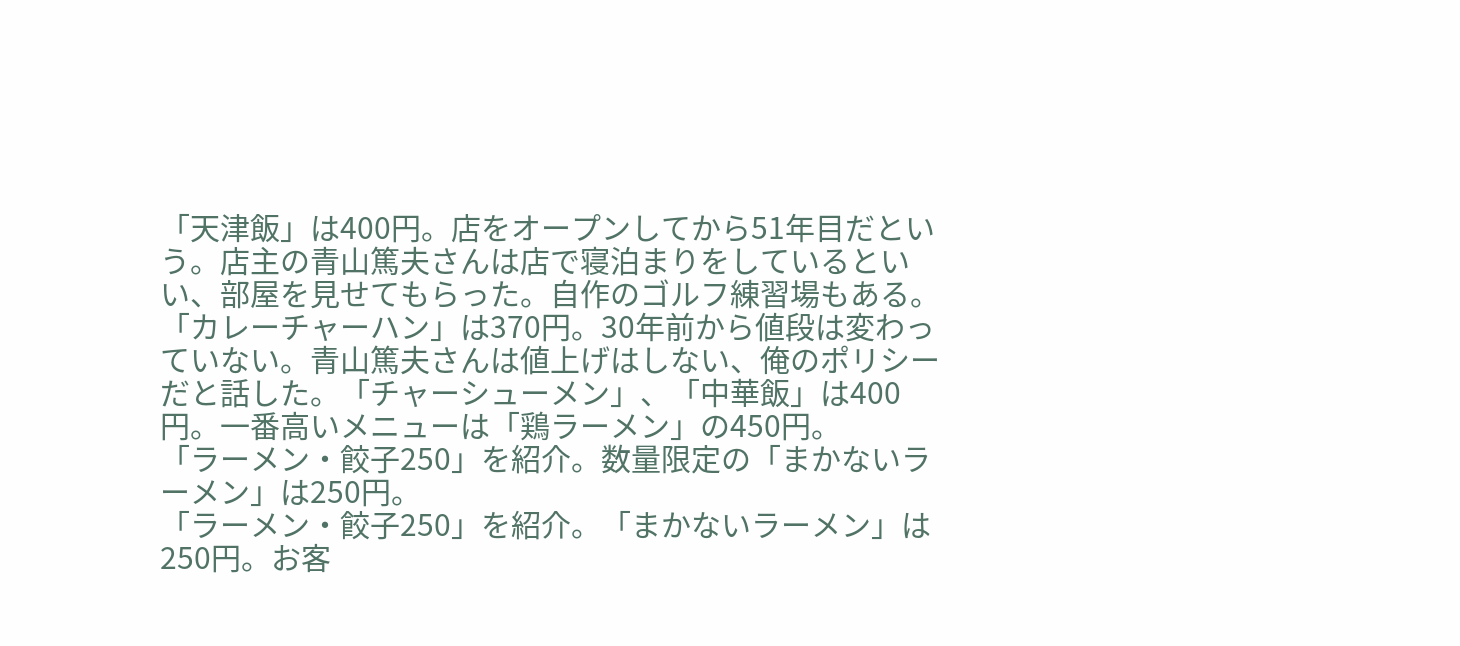「天津飯」は400円。店をオープンしてから51年目だという。店主の青山篤夫さんは店で寝泊まりをしているといい、部屋を見せてもらった。自作のゴルフ練習場もある。「カレーチャーハン」は370円。30年前から値段は変わっていない。青山篤夫さんは値上げはしない、俺のポリシーだと話した。「チャーシューメン」、「中華飯」は400円。一番高いメニューは「鶏ラーメン」の450円。
「ラーメン・餃子250」を紹介。数量限定の「まかないラーメン」は250円。
「ラーメン・餃子250」を紹介。「まかないラーメン」は250円。お客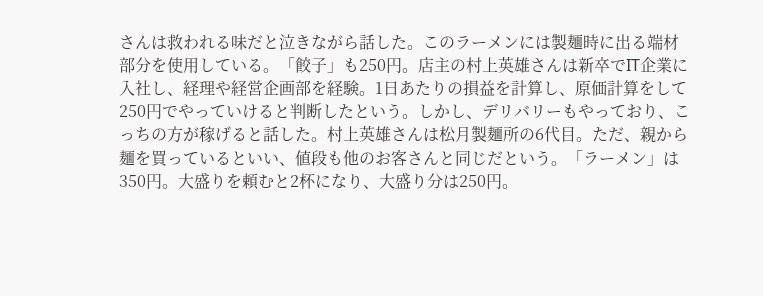さんは救われる味だと泣きながら話した。このラーメンには製麺時に出る端材部分を使用している。「餃子」も250円。店主の村上英雄さんは新卒でIT企業に入社し、経理や経営企画部を経験。1日あたりの損益を計算し、原価計算をして250円でやっていけると判断したという。しかし、デリバリーもやっており、こっちの方が稼げると話した。村上英雄さんは松月製麺所の6代目。ただ、親から麺を買っているといい、値段も他のお客さんと同じだという。「ラーメン」は350円。大盛りを頼むと2杯になり、大盛り分は250円。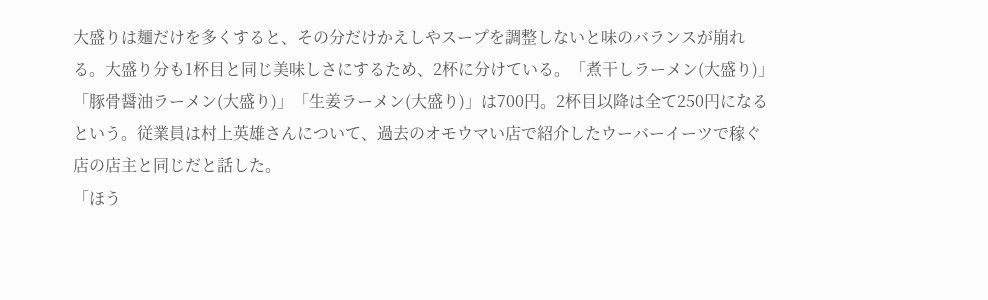大盛りは麺だけを多くすると、その分だけかえしやスープを調整しないと味のバランスが崩れる。大盛り分も1杯目と同じ美味しさにするため、2杯に分けている。「煮干しラーメン(大盛り)」「豚骨醤油ラーメン(大盛り)」「生姜ラーメン(大盛り)」は700円。2杯目以降は全て250円になるという。従業員は村上英雄さんについて、過去のオモウマい店で紹介したウーバーイーツで稼ぐ店の店主と同じだと話した。
「ほう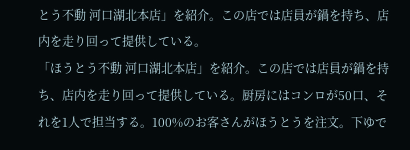とう不動 河口湖北本店」を紹介。この店では店員が鍋を持ち、店内を走り回って提供している。
「ほうとう不動 河口湖北本店」を紹介。この店では店員が鍋を持ち、店内を走り回って提供している。厨房にはコンロが50口、それを1人で担当する。100%のお客さんがほうとうを注文。下ゆで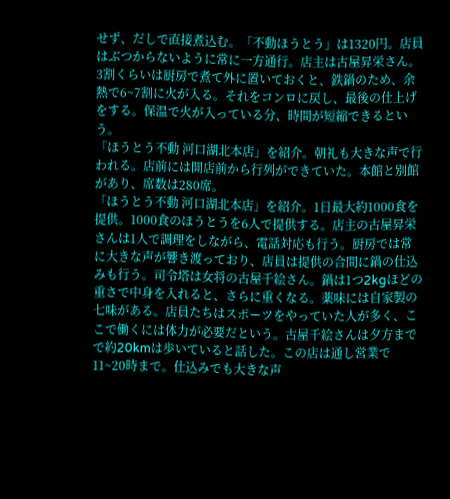せず、だしで直接煮込む。「不動ほうとう」は1320円。店員はぶつからないように常に一方通行。店主は古屋昇栄さん。3割くらいは厨房で煮て外に置いておくと、鉄鍋のため、余熱で6~7割に火が入る。それをコンロに戻し、最後の仕上げをする。保温で火が入っている分、時間が短縮できるという。
「ほうとう不動 河口湖北本店」を紹介。朝礼も大きな声で行われる。店前には開店前から行列ができていた。本館と別館があり、席数は280席。
「ほうとう不動 河口湖北本店」を紹介。1日最大約1000食を提供。1000食のほうとうを6人で提供する。店主の古屋昇栄さんは1人で調理をしながら、電話対応も行う。厨房では常に大きな声が響き渡っており、店員は提供の合間に鍋の仕込みも行う。司令塔は女将の古屋千絵さん。鍋は1つ2kgほどの重さで中身を入れると、さらに重くなる。薬味には自家製の七味がある。店員たちはスポーツをやっていた人が多く、ここで働くには体力が必要だという。古屋千絵さんは夕方までで約20kmは歩いていると話した。この店は通し営業で11~20時まで。仕込みでも大きな声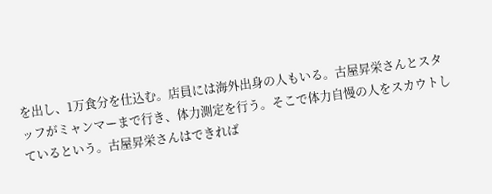を出し、1万食分を仕込む。店員には海外出身の人もいる。古屋昇栄さんとスタッフがミャンマーまで行き、体力測定を行う。そこで体力自慢の人をスカウトしているという。古屋昇栄さんはできれば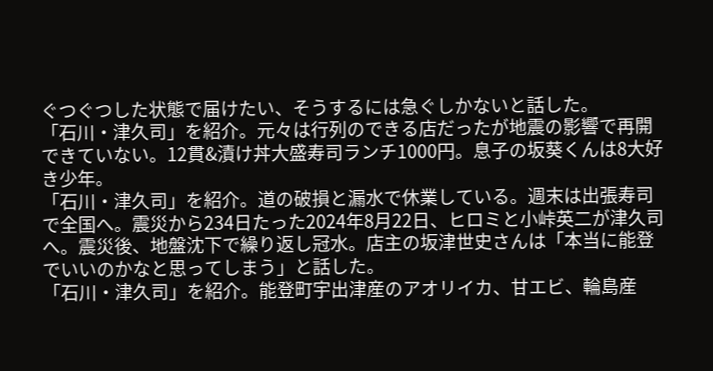ぐつぐつした状態で届けたい、そうするには急ぐしかないと話した。
「石川・津久司」を紹介。元々は行列のできる店だったが地震の影響で再開できていない。12貫&漬け丼大盛寿司ランチ1000円。息子の坂葵くんは8大好き少年。
「石川・津久司」を紹介。道の破損と漏水で休業している。週末は出張寿司で全国へ。震災から234日たった2024年8月22日、ヒロミと小峠英二が津久司へ。震災後、地盤沈下で繰り返し冠水。店主の坂津世史さんは「本当に能登でいいのかなと思ってしまう」と話した。
「石川・津久司」を紹介。能登町宇出津産のアオリイカ、甘エビ、輪島産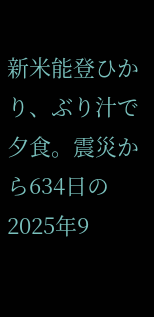新米能登ひかり、ぶり汁で夕食。震災から634日の2025年9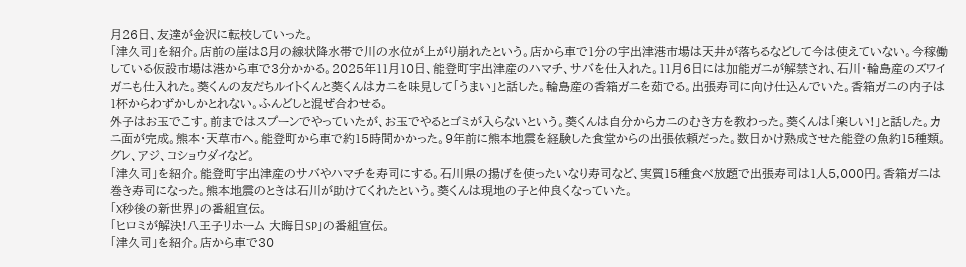月26日、友達が金沢に転校していった。
「津久司」を紹介。店前の崖は8月の線状降水帯で川の水位が上がり崩れたという。店から車で1分の宇出津港市場は天井が落ちるなどして今は使えていない。今稼働している仮設市場は港から車で3分かかる。2025年11月10日、能登町宇出津産のハマチ、サバを仕入れた。11月6日には加能ガニが解禁され、石川・輪島産のズワイガニも仕入れた。葵くんの友だちルイトくんと葵くんはカニを味見して「うまい」と話した。輪島産の香箱ガニを茹でる。出張寿司に向け仕込んでいた。香箱ガニの内子は1杯からわずかしかとれない。ふんどしと混ぜ合わせる。
外子はお玉でこす。前まではスプーンでやっていたが、お玉でやるとゴミが入らないという。葵くんは自分からカニのむき方を教わった。葵くんは「楽しい!」と話した。カニ面が完成。熊本・天草市へ。能登町から車で約15時間かかった。9年前に熊本地震を経験した食堂からの出張依頼だった。数日かけ熟成させた能登の魚約15種類。グレ、アジ、コショウダイなど。
「津久司」を紹介。能登町宇出津産のサバやハマチを寿司にする。石川県の揚げを使ったいなり寿司など、実質15種食べ放題で出張寿司は1人5,000円。香箱ガニは巻き寿司になった。熊本地震のときは石川が助けてくれたという。葵くんは現地の子と仲良くなっていた。
「X秒後の新世界」の番組宣伝。
「ヒロミが解決!八王子リホーム 大晦日SP」の番組宣伝。
「津久司」を紹介。店から車で30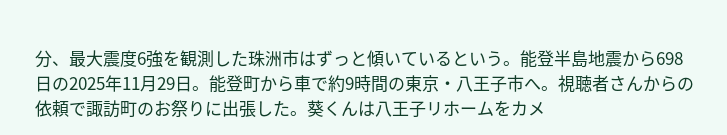分、最大震度6強を観測した珠洲市はずっと傾いているという。能登半島地震から698日の2025年11月29日。能登町から車で約9時間の東京・八王子市へ。視聴者さんからの依頼で諏訪町のお祭りに出張した。葵くんは八王子リホームをカメ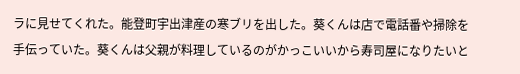ラに見せてくれた。能登町宇出津産の寒ブリを出した。葵くんは店で電話番や掃除を手伝っていた。葵くんは父親が料理しているのがかっこいいから寿司屋になりたいと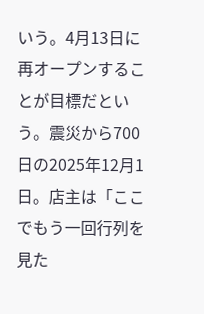いう。4月13日に再オープンすることが目標だという。震災から700日の2025年12月1日。店主は「ここでもう一回行列を見た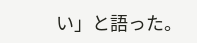い」と語った。